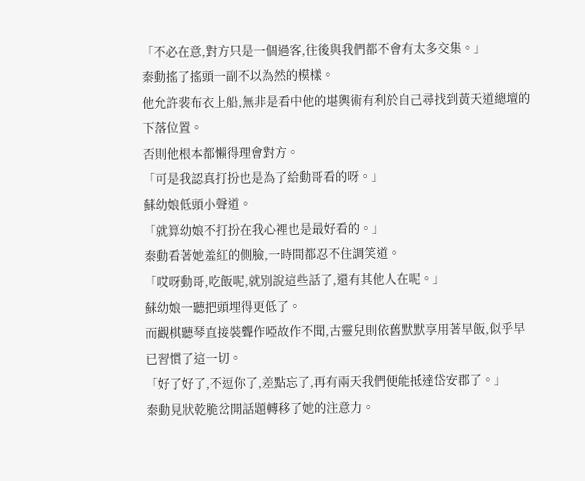「不必在意,對方只是一個過客,往後與我們都不會有太多交集。」
秦動搖了搖頭一副不以為然的模樣。
他允許裴布衣上船,無非是看中他的堪輿術有利於自己尋找到黃天道總壇的下落位置。
否則他根本都懶得理會對方。
「可是我認真打扮也是為了給動哥看的呀。」
蘇幼娘低頭小聲道。
「就算幼娘不打扮在我心裡也是最好看的。」
秦動看著她羞紅的側臉,一時間都忍不住調笑道。
「哎呀動哥,吃飯呢,就別說這些話了,還有其他人在呢。」
蘇幼娘一聽把頭埋得更低了。
而觀棋聽琴直接裝聾作啞故作不聞,古靈兒則依舊默默享用著早飯,似乎早已習慣了這一切。
「好了好了,不逗你了,差點忘了,再有兩天我們便能抵達岱安郡了。」
秦動見狀乾脆岔開話題轉移了她的注意力。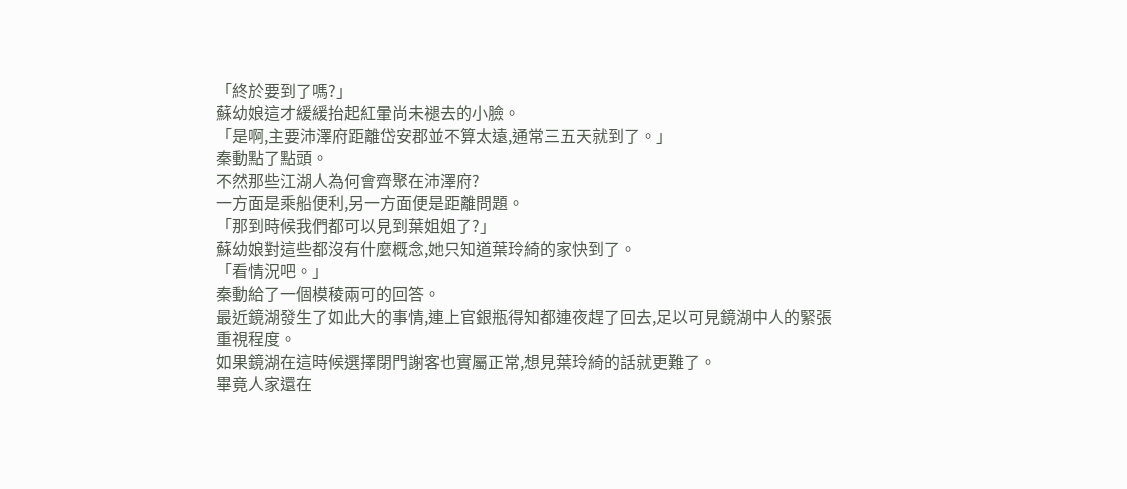「終於要到了嗎?」
蘇幼娘這才緩緩抬起紅暈尚未褪去的小臉。
「是啊,主要沛澤府距離岱安郡並不算太遠,通常三五天就到了。」
秦動點了點頭。
不然那些江湖人為何會齊聚在沛澤府?
一方面是乘船便利,另一方面便是距離問題。
「那到時候我們都可以見到葉姐姐了?」
蘇幼娘對這些都沒有什麼概念,她只知道葉玲綺的家快到了。
「看情況吧。」
秦動給了一個模稜兩可的回答。
最近鏡湖發生了如此大的事情,連上官銀瓶得知都連夜趕了回去,足以可見鏡湖中人的緊張重視程度。
如果鏡湖在這時候選擇閉門謝客也實屬正常,想見葉玲綺的話就更難了。
畢竟人家還在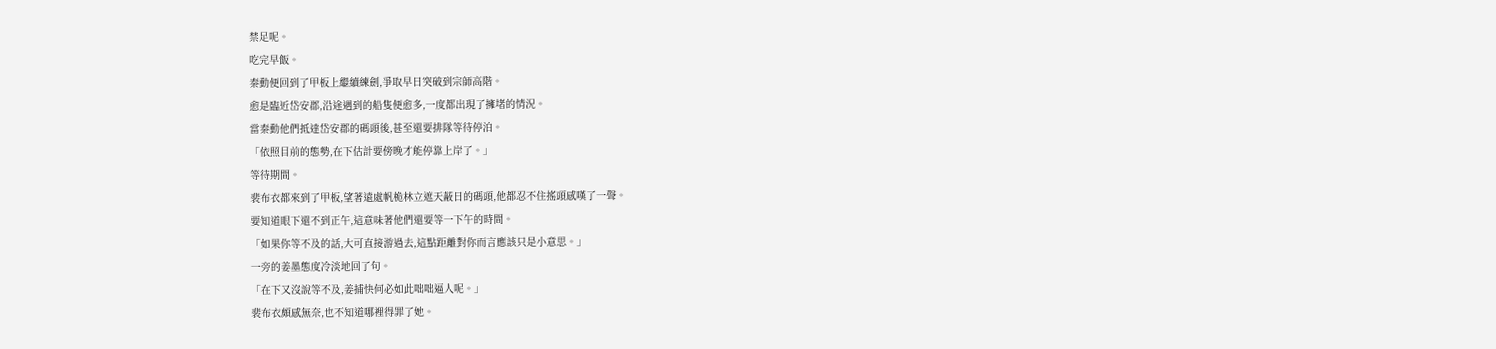禁足呢。
吃完早飯。
秦動便回到了甲板上繼續練劍,爭取早日突破到宗師高階。
愈是臨近岱安郡,沿途遇到的船隻便愈多,一度都出現了擁堵的情況。
當秦動他們抵達岱安郡的碼頭後,甚至還要排隊等待停泊。
「依照目前的態勢,在下估計要傍晚才能停靠上岸了。」
等待期間。
裴布衣都來到了甲板,望著遠處帆桅林立遮天蔽日的碼頭,他都忍不住搖頭感嘆了一聲。
要知道眼下還不到正午,這意味著他們還要等一下午的時間。
「如果你等不及的話,大可直接游過去,這點距離對你而言應該只是小意思。」
一旁的姜墨態度冷淡地回了句。
「在下又沒說等不及,姜捕快何必如此咄咄逼人呢。」
裴布衣頗感無奈,也不知道哪裡得罪了她。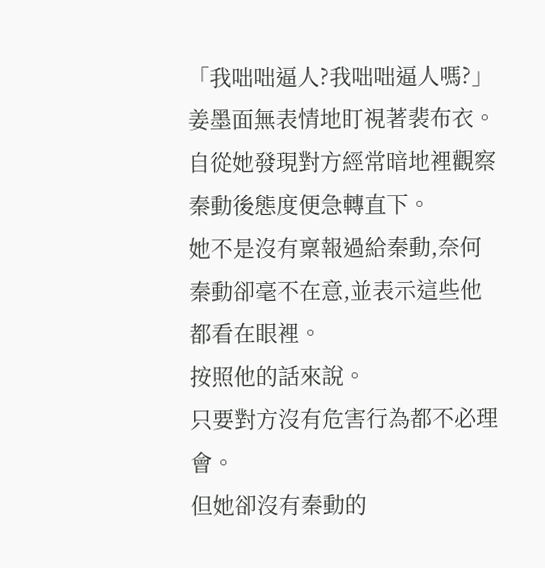「我咄咄逼人?我咄咄逼人嗎?」
姜墨面無表情地盯視著裴布衣。
自從她發現對方經常暗地裡觀察秦動後態度便急轉直下。
她不是沒有稟報過給秦動,奈何秦動卻毫不在意,並表示這些他都看在眼裡。
按照他的話來說。
只要對方沒有危害行為都不必理會。
但她卻沒有秦動的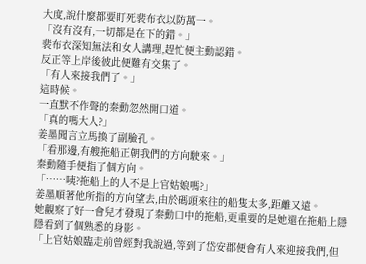大度,說什麼都要盯死裴布衣以防萬一。
「沒有沒有,一切都是在下的錯。」
裴布衣深知無法和女人講理,趕忙便主動認錯。
反正等上岸後彼此便難有交集了。
「有人來接我們了。」
這時候。
一直默不作聲的秦動忽然開口道。
「真的嗎大人?」
姜墨聞言立馬換了副臉孔。
「看那邊,有艘拖船正朝我們的方向駛來。」
秦動隨手便指了個方向。
「……咦?拖船上的人不是上官姑娘嗎?」
姜墨順著他所指的方向望去,由於碼頭來往的船隻太多,距離又遠。
她觀察了好一會兒才發現了秦動口中的拖船,更重要的是她還在拖船上隱隱看到了個熟悉的身影。
「上官姑娘臨走前曾經對我說過,等到了岱安郡便會有人來迎接我們,但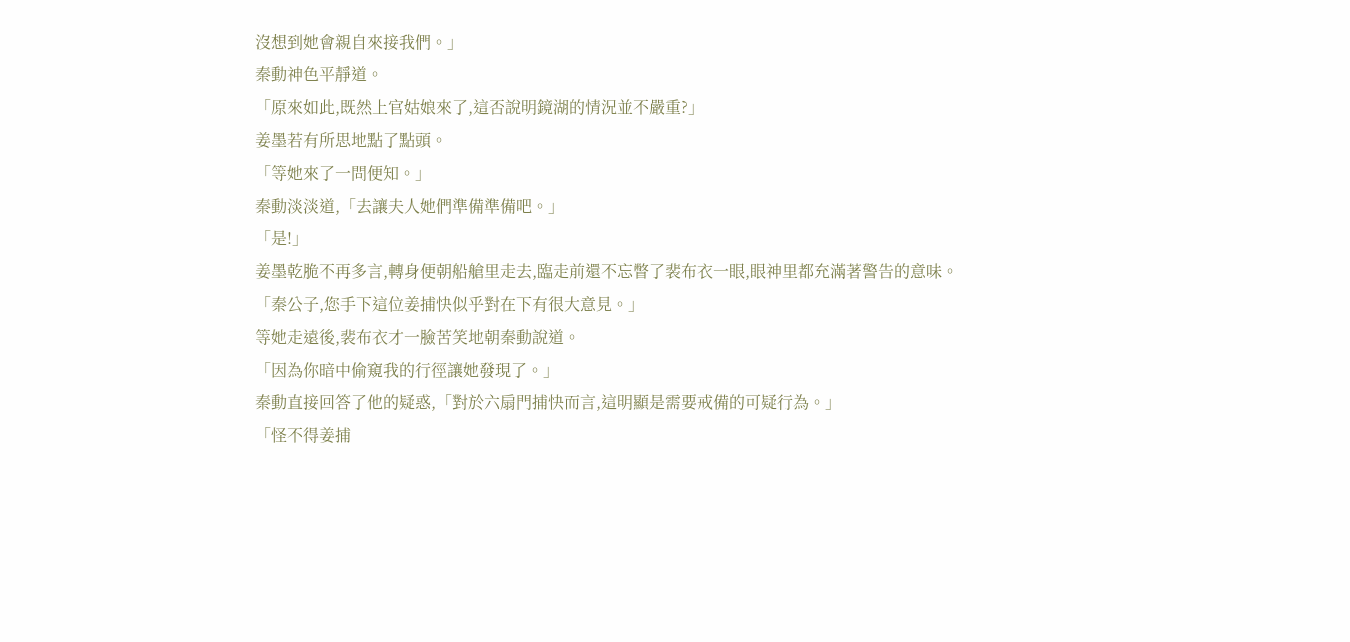沒想到她會親自來接我們。」
秦動神色平靜道。
「原來如此,既然上官姑娘來了,這否說明鏡湖的情況並不嚴重?」
姜墨若有所思地點了點頭。
「等她來了一問便知。」
秦動淡淡道,「去讓夫人她們準備準備吧。」
「是!」
姜墨乾脆不再多言,轉身便朝船艙里走去,臨走前還不忘瞥了裴布衣一眼,眼神里都充滿著警告的意味。
「秦公子,您手下這位姜捕快似乎對在下有很大意見。」
等她走遠後,裴布衣才一臉苦笑地朝秦動說道。
「因為你暗中偷窺我的行徑讓她發現了。」
秦動直接回答了他的疑惑,「對於六扇門捕快而言,這明顯是需要戒備的可疑行為。」
「怪不得姜捕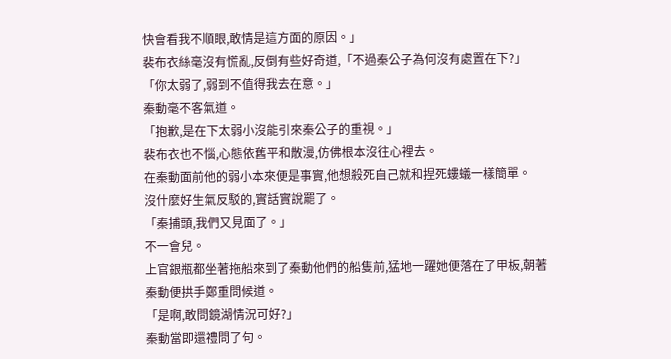快會看我不順眼,敢情是這方面的原因。」
裴布衣絲毫沒有慌亂,反倒有些好奇道,「不過秦公子為何沒有處置在下?」
「你太弱了,弱到不值得我去在意。」
秦動毫不客氣道。
「抱歉,是在下太弱小沒能引來秦公子的重視。」
裴布衣也不惱,心態依舊平和散漫,仿佛根本沒往心裡去。
在秦動面前他的弱小本來便是事實,他想殺死自己就和捏死螻蟻一樣簡單。
沒什麼好生氣反駁的,實話實說罷了。
「秦捕頭,我們又見面了。」
不一會兒。
上官銀瓶都坐著拖船來到了秦動他們的船隻前,猛地一躍她便落在了甲板,朝著秦動便拱手鄭重問候道。
「是啊,敢問鏡湖情況可好?」
秦動當即還禮問了句。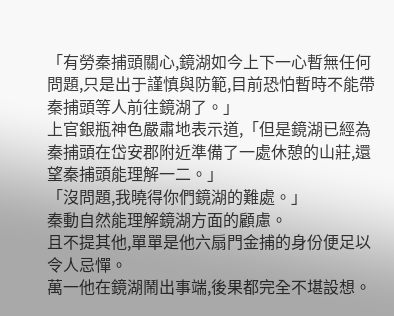「有勞秦捕頭關心,鏡湖如今上下一心暫無任何問題,只是出于謹慎與防範,目前恐怕暫時不能帶秦捕頭等人前往鏡湖了。」
上官銀瓶神色嚴肅地表示道,「但是鏡湖已經為秦捕頭在岱安郡附近準備了一處休憩的山莊,還望秦捕頭能理解一二。」
「沒問題,我曉得你們鏡湖的難處。」
秦動自然能理解鏡湖方面的顧慮。
且不提其他,單單是他六扇門金捕的身份便足以令人忌憚。
萬一他在鏡湖鬧出事端,後果都完全不堪設想。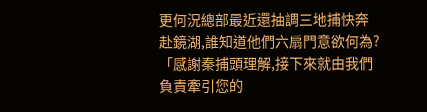更何況總部最近還抽調三地捕快奔赴鏡湖,誰知道他們六扇門意欲何為?
「感謝秦捕頭理解,接下來就由我們負責牽引您的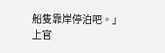船隻靠岸停泊吧。」
上官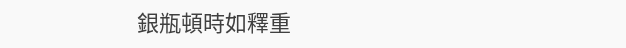銀瓶頓時如釋重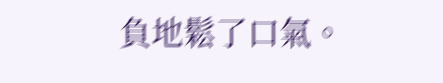負地鬆了口氣。